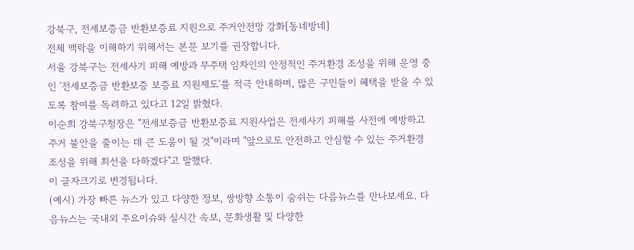강북구, 전세보증금 반환보증료 지원으로 주거안전망 강화[동네방네]
전체 맥락을 이해하기 위해서는 본문 보기를 권장합니다.
서울 강북구는 전세사기 피해 예방과 무주택 임차인의 안정적인 주거환경 조성을 위해 운영 중인 '전세보증금 반환보증 보증료 지원제도'를 적극 안내하며, 많은 구민들이 혜택을 받을 수 있도록 참여를 독려하고 있다고 12일 밝혔다.
이순희 강북구청장은 "전세보증금 반환보증료 지원사업은 전세사기 피해를 사전에 예방하고 주거 불안을 줄이는 데 큰 도움이 될 것"이라며 "앞으로도 안전하고 안심할 수 있는 주거환경 조성을 위해 최선을 다하겠다"고 말했다.
이 글자크기로 변경됩니다.
(예시) 가장 빠른 뉴스가 있고 다양한 정보, 쌍방향 소통이 숨쉬는 다음뉴스를 만나보세요. 다음뉴스는 국내외 주요이슈와 실시간 속보, 문화생활 및 다양한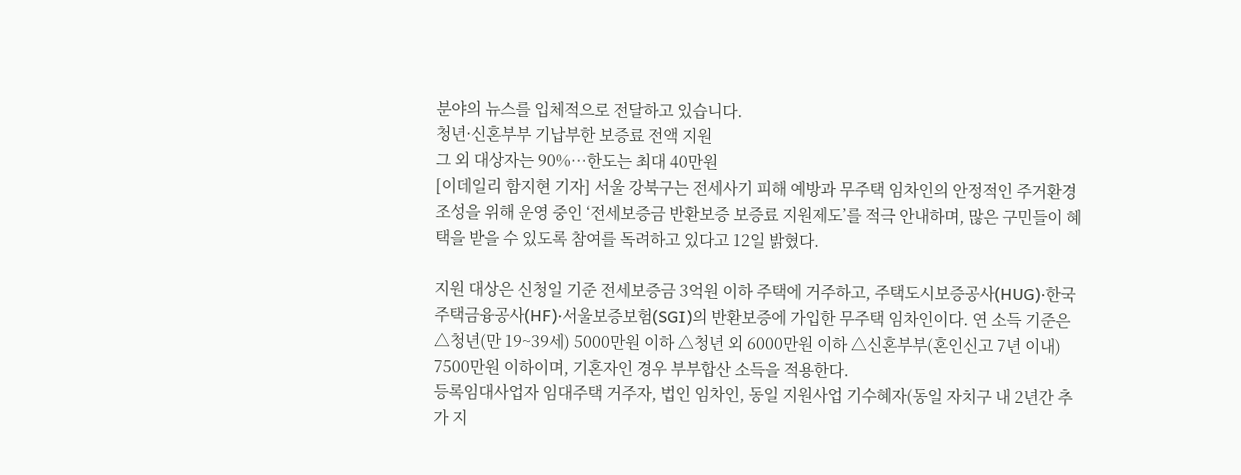분야의 뉴스를 입체적으로 전달하고 있습니다.
청년·신혼부부 기납부한 보증료 전액 지원
그 외 대상자는 90%…한도는 최대 40만원
[이데일리 함지현 기자] 서울 강북구는 전세사기 피해 예방과 무주택 임차인의 안정적인 주거환경 조성을 위해 운영 중인 ‘전세보증금 반환보증 보증료 지원제도’를 적극 안내하며, 많은 구민들이 혜택을 받을 수 있도록 참여를 독려하고 있다고 12일 밝혔다.

지원 대상은 신청일 기준 전세보증금 3억원 이하 주택에 거주하고, 주택도시보증공사(HUG)·한국주택금융공사(HF)·서울보증보험(SGI)의 반환보증에 가입한 무주택 임차인이다. 연 소득 기준은 △청년(만 19~39세) 5000만원 이하 △청년 외 6000만원 이하 △신혼부부(혼인신고 7년 이내) 7500만원 이하이며, 기혼자인 경우 부부합산 소득을 적용한다.
등록임대사업자 임대주택 거주자, 법인 임차인, 동일 지원사업 기수혜자(동일 자치구 내 2년간 추가 지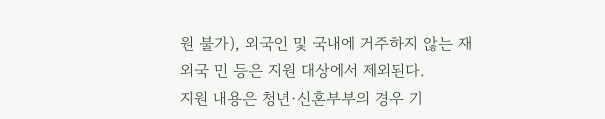원 불가), 외국인 및 국내에 거주하지 않는 재외국 민 등은 지원 대상에서 제외된다.
지원 내용은 청년·신혼부부의 경우 기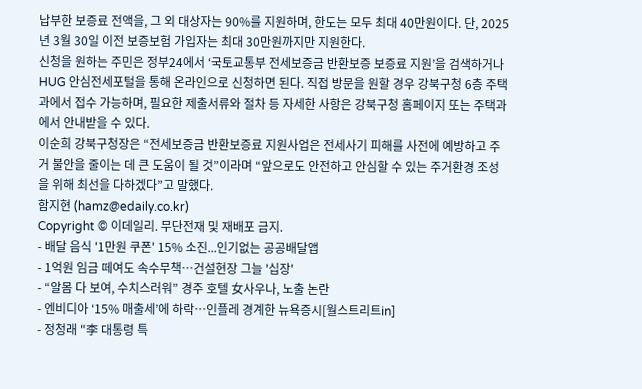납부한 보증료 전액을, 그 외 대상자는 90%를 지원하며, 한도는 모두 최대 40만원이다. 단, 2025년 3월 30일 이전 보증보험 가입자는 최대 30만원까지만 지원한다.
신청을 원하는 주민은 정부24에서 ‘국토교통부 전세보증금 반환보증 보증료 지원’을 검색하거나 HUG 안심전세포털을 통해 온라인으로 신청하면 된다. 직접 방문을 원할 경우 강북구청 6층 주택과에서 접수 가능하며, 필요한 제출서류와 절차 등 자세한 사항은 강북구청 홈페이지 또는 주택과에서 안내받을 수 있다.
이순희 강북구청장은 “전세보증금 반환보증료 지원사업은 전세사기 피해를 사전에 예방하고 주거 불안을 줄이는 데 큰 도움이 될 것”이라며 “앞으로도 안전하고 안심할 수 있는 주거환경 조성을 위해 최선을 다하겠다”고 말했다.
함지현 (hamz@edaily.co.kr)
Copyright © 이데일리. 무단전재 및 재배포 금지.
- 배달 음식 '1만원 쿠폰' 15% 소진...인기없는 공공배달앱
- 1억원 임금 떼여도 속수무책…건설현장 그늘 '십장'
- “알몸 다 보여, 수치스러워” 경주 호텔 女사우나, 노출 논란
- 엔비디아 ‘15% 매출세’에 하락…인플레 경계한 뉴욕증시[월스트리트in]
- 정청래 "李 대통령 특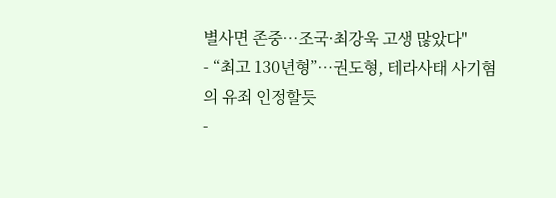별사면 존중…조국·최강욱 고생 많았다"
- “최고 130년형”…권도형, 테라사태 사기혐의 유죄 인정할듯
-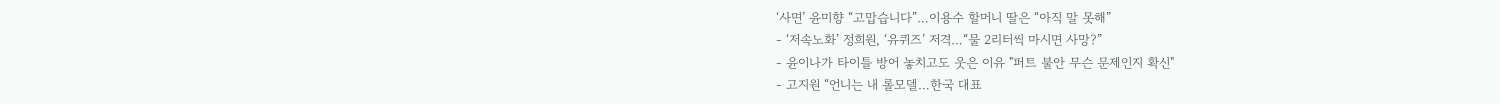‘사면’ 윤미향 “고맙습니다”…이용수 할머니 딸은 “아직 말 못해”
- ‘저속노화’ 정희원, ‘유퀴즈’ 저격…“물 2리터씩 마시면 사망?”
- 윤이나가 타이틀 방어 놓치고도 웃은 이유 "퍼트 불안 무슨 문제인지 확신"
- 고지원 “언니는 내 롤모델…한국 대표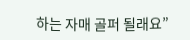하는 자매 골퍼 될래요”